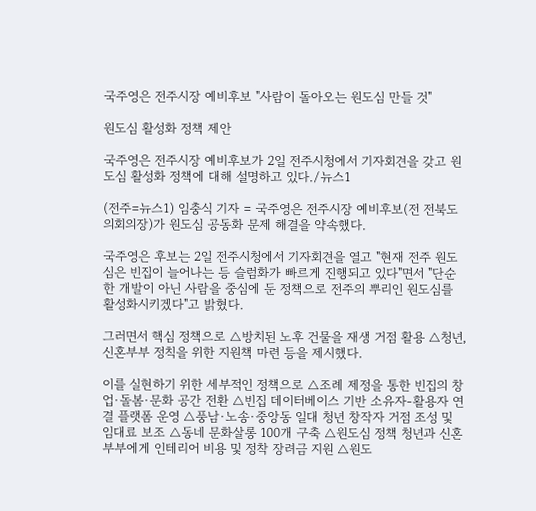국주영은 전주시장 예비후보 "사람이 돌아오는 원도심 만들 것"

원도심 활성화 정책 제안

국주영은 전주시장 예비후보가 2일 전주시청에서 기자회견을 갖고 원도심 활성화 정책에 대해 설명하고 있다./뉴스1

(전주=뉴스1) 임충식 기자 = 국주영은 전주시장 예비후보(전 전북도의회의장)가 원도심 공동화 문제 해결을 약속했다.

국주영은 후보는 2일 전주시청에서 기자회견을 열고 "현재 전주 원도심은 빈집이 늘어나는 등 슬럼화가 빠르게 진행되고 있다"면서 "단순한 개발이 아닌 사람을 중심에 둔 정책으로 전주의 뿌리인 원도심를 활성화시키겠다"고 밝혔다.

그러면서 핵심 정책으로 △방치된 노후 건물을 재생 거점 활용 △청년, 신혼부부 정칙을 위한 지원책 마련 등을 제시했다.

이를 실현하기 위한 세부적인 정책으로 △조례 제정을 통한 빈집의 창업·돌봄·문화 공간 전환 △빈집 데이터베이스 기반 소유자-활용자 연결 플랫폼 운영 △풍남·노송·중앙동 일대 청년 창작자 거점 조성 및 임대료 보조 △동네 문화살롱 100개 구축 △원도심 정책 청년과 신혼부부에게 인테리어 비용 및 정착 장려금 지원 △원도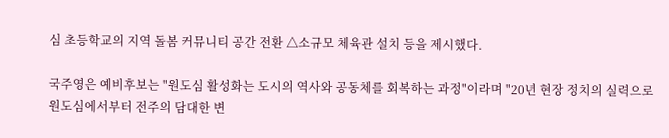심 초등학교의 지역 돌봄 커뮤니티 공간 전환 △소규모 체육관 설치 등을 제시했다.

국주영은 예비후보는 "원도심 활성화는 도시의 역사와 공동체를 회복하는 과정"이라며 "20년 현장 정치의 실력으로 원도심에서부터 전주의 담대한 변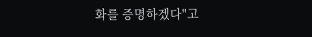화를 증명하겠다"고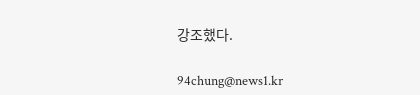강조했다.

94chung@news1.kr